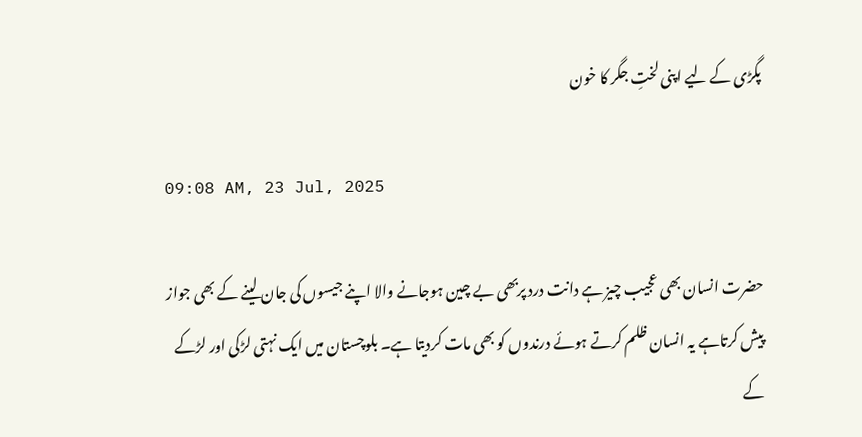پگڑی کے لیے اپنی لختِ جگر کا خون

09:08 AM, 23 Jul, 2025

حضرت انسان بھی عجیب چیز ہے دانت درد پربھی بے چین ہوجانے والا اپنے جیسوں کی جان لینے کے بھی جواز پیش کرتاہے یہ انسان ظلم کرتے ہوئے درندوں کو بھی مات کردیتا ہے۔ بلوچستان میں ایک نہتی لڑکی اور لڑکے کے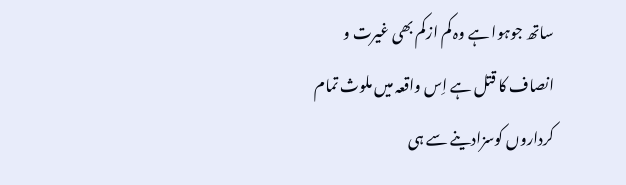ساتھ جوہوا ہے وہ کم ازکم بھی غیرت و انصاف کا قتل ہے اِس واقعہ میں ملوث تمام کرداروں کوسزادینے سے ہی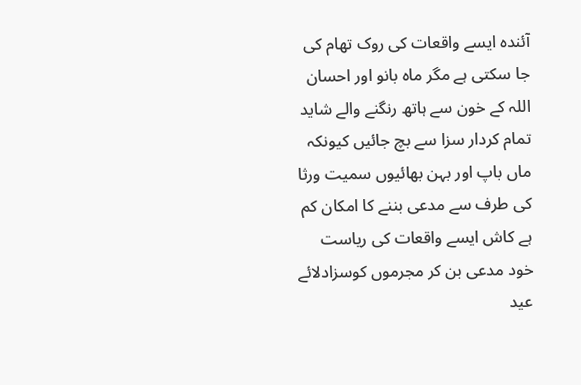آئندہ ایسے واقعات کی روک تھام کی جا سکتی ہے مگر ماہ بانو اور احسان اللہ کے خون سے ہاتھ رنگنے والے شاید تمام کردار سزا سے بچ جائیں کیونکہ ماں باپ اور بہن بھائیوں سمیت ورثا کی طرف سے مدعی بننے کا امکان کم ہے کاش ایسے واقعات کی ریاست خود مدعی بن کر مجرموں کوسزادلائے عید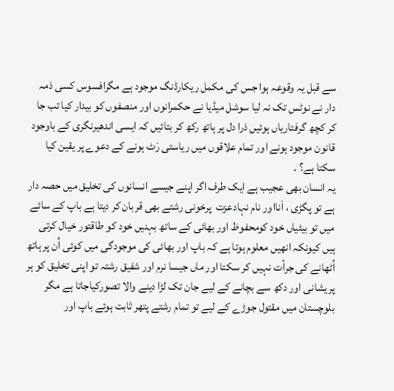سے قبل یہ وقوعہ ہوا جس کی مکمل ریکارڈنگ موجود ہے مگرافسوس کسی ذمہ دار نے نوٹس تک نہ لیا سوشل میڈیا نے حکمرانوں اور منصفوں کو بیدار کیا تب جا کر کچھ گرفتاریاں ہوئیں ذرا دل پر ہاتھ رکھ کر بتائیں کہ ایسی اندھیرنگری کے باوجود قانون موجود ہونے اور تمام علاقوں میں ریاستی رَٹ ہونے کے دعوے پر یقین کیا سکتا ہے؟ ۔
یہ انسان بھی عجیب ہے ایک طرف اگر اپنے جیسے انسانوں کی تخلیق میں حصہ دار ہے تو پگڑی ، اَنااور نام نہادعزت  پرخونی رشتے بھی قربان کر دیتا ہے باپ کے سائے میں تو بیٹیاں خود کومحفوظ اور بھائی کے ساتھ بہنیں خود کو طاقتور خیال کرتی ہیں کیونکہ انھیں معلوم ہوتا ہے کہ باپ اور بھائی کی موجودگی میں کوئی اُن پر ہاتھ اُٹھانے کی جرأت نہیں کر سکتا اور ماں جیسا نرم اور شفیق رشتہ تو اپنی تخلیق کو ہر پریشانی اور دکھ سے بچانے کے لیے جان تک لڑا دینے والا تصورکیاجاتا ہے مگر بلوچستان میں مقتول جوڑے کے لیے تو تمام رشتے پتھر ثابت ہوئے باپ اور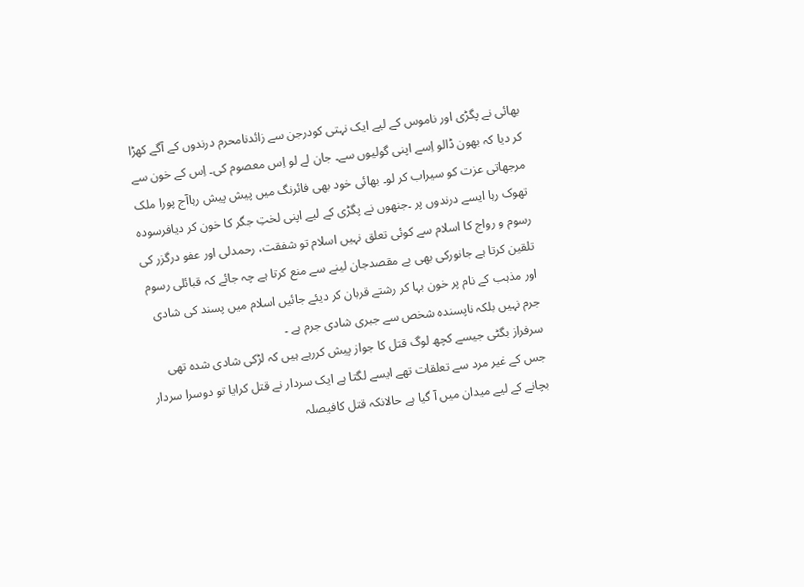بھائی نے پگڑی اور ناموس کے لیے ایک نہتی کودرجن سے زائدنامحرم درندوں کے آگے کھڑا کر دیا کہ بھون ڈالو اِسے اپنی گولیوں سے۔ جان لے لو اِس معصوم کی۔ اِس کے خون سے مرجھاتی عزت کو سیراب کر لو۔ بھائی خود بھی فائرنگ میں پیش پیش رہاآج پورا ملک تھوک رہا ایسے درندوں پر ۔جنھوں نے پگڑی کے لیے اپنی لختِ جگر کا خون کر دیافرسودہ رسوم و رواج کا اسلام سے کوئی تعلق نہیں اسلام تو شفقت، رحمدلی اور عفو درگزر کی تلقین کرتا ہے جانورکی بھی بے مقصدجان لینے سے منع کرتا ہے چہ جائے کہ قبائلی رسوم اور مذہب کے نام پر خون بہا کر رشتے قربان کر دیئے جائیں اسلام میں پسند کی شادی جرم نہیں بلکہ ناپسندہ شخص سے جبری شادی جرم ہے ۔
سرفراز بگٹی جیسے کچھ لوگ قتل کا جواز پیش کررہے ہیں کہ لڑکی شادی شدہ تھی جس کے غیر مرد سے تعلقات تھے ایسے لگتا ہے ایک سردار نے قتل کرایا تو دوسرا سردار بچانے کے لیے میدان میں آ گیا ہے حالانکہ قتل کافیصلہ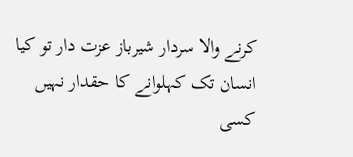کرنے والا سردار شیرباز عزت دار تو کیا انسان تک کہلوانے کا حقدار نہیں کسی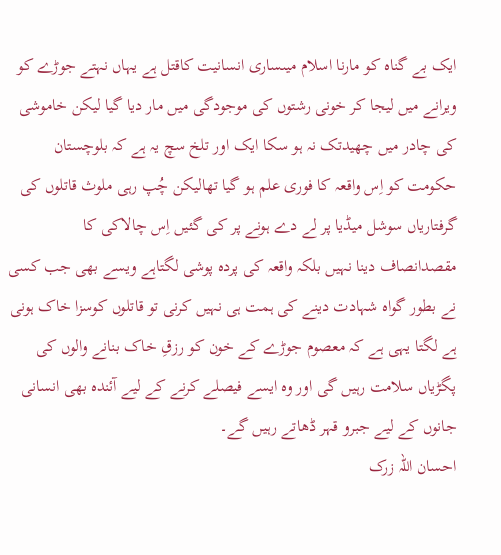ایک بے گناہ کو مارنا اسلام میںساری انسانیت کاقتل ہے یہاں نہتے جوڑے کو ویرانے میں لیجا کر خونی رشتوں کی موجودگی میں مار دیا گیا لیکن خاموشی کی چادر میں چھیدتک نہ ہو سکا ایک اور تلخ سچ یہ ہے کہ بلوچستان حکومت کو اِس واقعہ کا فوری علم ہو گیا تھالیکن چُپ رہی ملوث قاتلوں کی گرفتاریاں سوشل میڈیا پر لے دے ہونے پر کی گئیں اِس چالاکی کا مقصدانصاف دینا نہیں بلکہ واقعہ کی پردہ پوشی لگتاہے ویسے بھی جب کسی نے بطور گواہ شہادت دینے کی ہمت ہی نہیں کرنی تو قاتلوں کوسزا خاک ہونی ہے لگتا یہی ہے کہ معصوم جوڑے کے خون کو رزقِ خاک بنانے والوں کی پگڑیاں سلامت رہیں گی اور وہ ایسے فیصلے کرنے کے لیے آئندہ بھی انسانی جانوں کے لیے جبرو قہر ڈھاتے رہیں گے۔
احسان اللہ زرک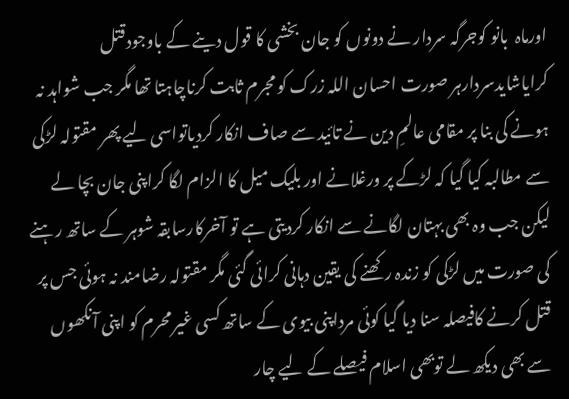اورماہ  بانو کوجرگہ سردار نے دونوں کو جان بخشی کا قول دینے کے باوجودقتل کرایاشایدسردارہر صورت احسان اللہ زرک کو مجرم ثابت کرناچاہتا تھا مگر جب شواہد نہ ہونے کی بنا پر مقامی عالمِ دین نے تائید سے صاف انکار کردیاتواسی لیے پھر مقتولہ لڑکی سے مطالبہ کیا گیا کہ لڑکے پر ورغلانے اور بلیک میل کا الزام لگا کراپنی جان بچا لے لیکن جب وہ بھی بہتان لگانے سے انکار کردیتی ہے تو آخرکارسابقہ شوہر کے ساتھ رہنے کی صورت میں لڑکی کو زندہ رکھنے کی یقین دہانی کرائی گئی مگر مقتولہ رضامند نہ ہوئی جس پر قتل کرنے کافیصلہ سنا دیا گیا کوئی مرداپنی بیوی کے ساتھ کسی غیر محرم کو اپنی آنکھوں سے بھی دیکھ لے توبھی اسلام فیصلے کے لیے چار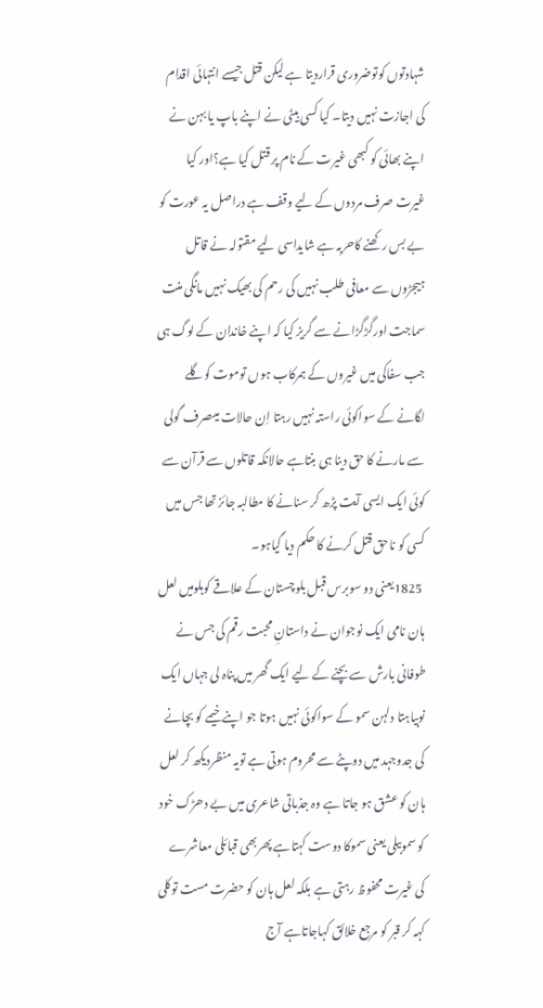شہادتوں کوتوضروری قراردیتا ہے لیکن قتل جیسے انتہائی اقدام کی اجازت نہیں دیتا۔ کیا کسی بیٹی نے اپنے باپ یا بہن نے اپنے بھائی کو کبھی غیرت کے نام پر قتل کیا ہے؟اور کیا غیرت صرف مردوں کے لیے وقف ہے دراصل یہ عورت کو بے بس رکھنے کاحربہ ہے شایداسی لیے مقتولہ نے قاتل ہیجڑوں سے معافی طلب نہیں کی رحم کی بھیک نہیں مانگی منت سماجت اورگڑگڑانے سے گریز کیا کہ اپنے خاندان کے لوگ ہی جب سفاکی میں غیروں کے ہمرکاب ہوں توموت کوگلے لگانے کے سواکوئی راستہ نہیں رہتا اِن حالات میںصرف گولی سے مارنے کا حق دینا ہی بنتاہے حالانکہ قاتلوں سے قرآن سے کوئی ایک ایسی آیت پڑھ کر سنانے کا مطالبہ جائز تھا جس میں کسی کو ناحق قتل کرنے کا حکم دیا گیاہو۔
 1825یعنی دو سوبرس قبل بلوچستان کے علاقے کوہلومیں لعل ہان نامی ایک نوجوان نے داستانِ محبت رقم کی جس نے طوفانی بارش سے بچنے کے لیے ایک گھر میں پناہ لی جہاں ایک نوبیاہتا دلہن سمو کے سواکوئی نہیں ہوتا جو اپنے خیمے کو بچانے کی جدوجہد میں دوپٹے سے محروم ہوتی ہے تویہ منظردیکھ کر لعل ہان کو عشق ہو جاتا ہے وہ جذباتی شاعری میں بے دھڑک خود کو سموبیلی یعنی سموکا دوست کہتاہے پھربھی قبائلی معاشرے کی غیرت محفوظ رہتی ہے بلکہ لعل ہان کو حضرت مست توکلی کہہ کر قبر کو مرجع خلائق کہاجاتاہے آج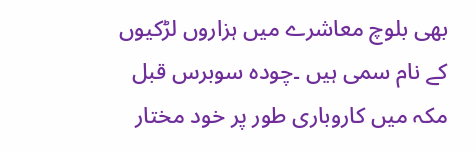بھی بلوچ معاشرے میں ہزاروں لڑکیوں کے نام سمی ہیں ۔چودہ سوبرس قبل مکہ میں کاروباری طور پر خود مختار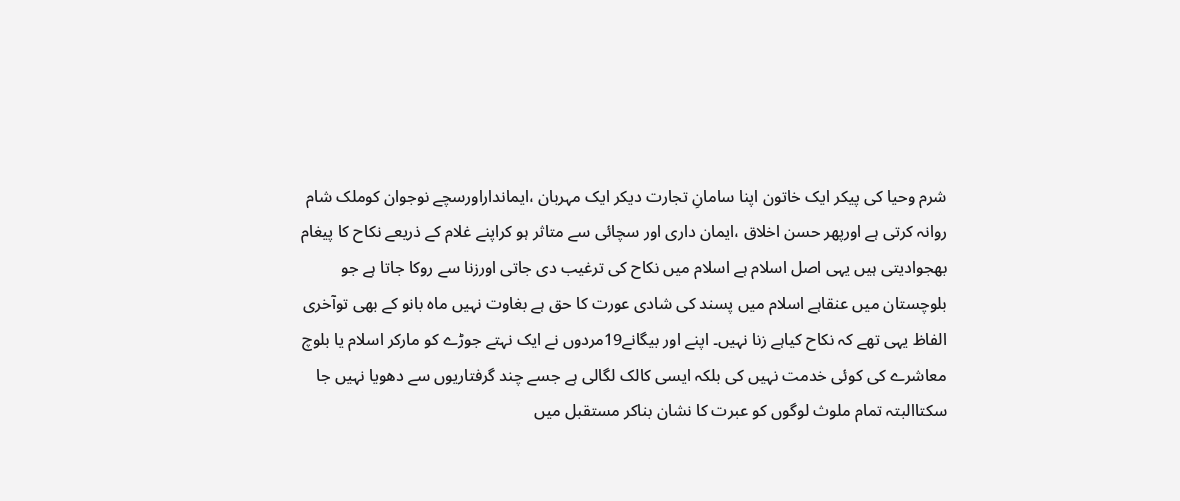شرم وحیا کی پیکر ایک خاتون اپنا سامانِ تجارت دیکر ایک مہربان ،ایمانداراورسچے نوجوان کوملک شام روانہ کرتی ہے اورپھر حسن اخلاق ،ایمان داری اور سچائی سے متاثر ہو کراپنے غلام کے ذریعے نکاح کا پیغام بھجوادیتی ہیں یہی اصل اسلام ہے اسلام میں نکاح کی ترغیب دی جاتی اورزنا سے روکا جاتا ہے جو بلوچستان میں عنقاہے اسلام میں پسند کی شادی عورت کا حق ہے بغاوت نہیں ماہ بانو کے بھی توآخری الفاظ یہی تھے کہ نکاح کیاہے زنا نہیں۔ اپنے اور بیگانے19مردوں نے ایک نہتے جوڑے کو مارکر اسلام یا بلوچ معاشرے کی کوئی خدمت نہیں کی بلکہ ایسی کالک لگالی ہے جسے چند گرفتاریوں سے دھویا نہیں جا سکتاالبتہ تمام ملوث لوگوں کو عبرت کا نشان بناکر مستقبل میں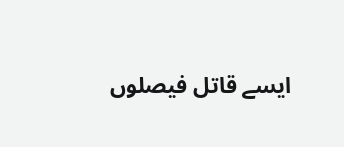ایسے قاتل فیصلوں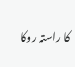کا راستہ روکا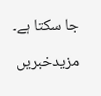جا سکتا ہے۔

مزیدخبریں